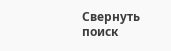Свернуть поиск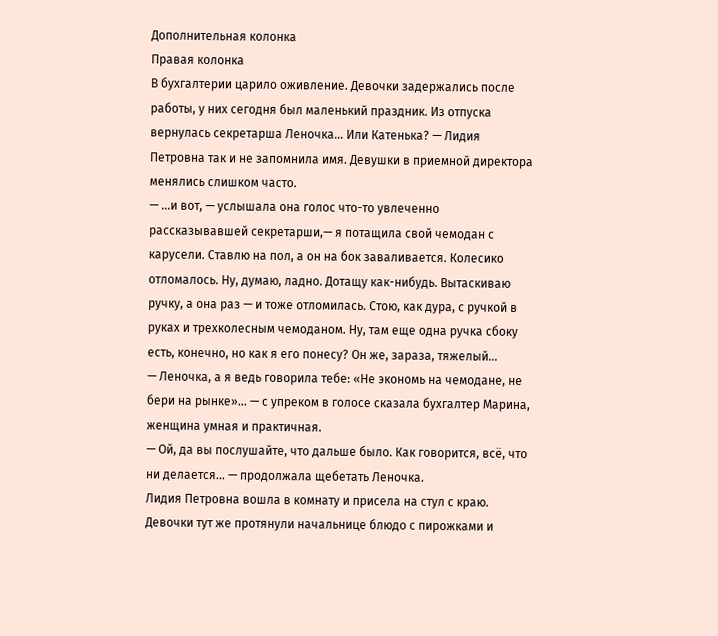Дополнительная колонка
Правая колонка
В бухгалтерии царило оживление. Девочки задержались после работы, у них сегодня был маленький праздник. Из отпуска вернулась секретарша Леночка… Или Катенька? — Лидия Петровна так и не запомнила имя. Девушки в приемной директора менялись слишком часто.
— …и вот, — услышала она голос что-то увлеченно рассказывавшей секретарши,— я потащила свой чемодан с карусели. Ставлю на пол, а он на бок заваливается. Колесико отломалось. Ну, думаю, ладно. Дотащу как-нибудь. Вытаскиваю ручку, а она раз — и тоже отломилась. Стою, как дура, с ручкой в руках и трехколесным чемоданом. Ну, там еще одна ручка сбоку есть, конечно, но как я его понесу? Он же, зараза, тяжелый…
— Леночка, а я ведь говорила тебе: «Не экономь на чемодане, не бери на рынке»… — с упреком в голосе сказала бухгалтер Марина, женщина умная и практичная.
— Ой, да вы послушайте, что дальше было. Как говорится, всё, что ни делается… — продолжала щебетать Леночка.
Лидия Петровна вошла в комнату и присела на стул с краю. Девочки тут же протянули начальнице блюдо с пирожками и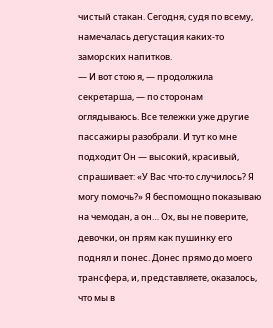чистый стакан. Сегодня, судя по всему, намечалась дегустация каких-то заморских напитков.
— И вот стою я, — продолжила секретарша, — по сторонам оглядываюсь. Все тележки уже другие пассажиры разобрали. И тут ко мне подходит Он — высокий, красивый, спрашивает: «У Вас что-то случилось? Я могу помочь?» Я беспомощно показываю на чемодан, а он… Ох, вы не поверите, девочки, он прям как пушинку его поднял и понес. Донес прямо до моего трансфера, и, представляете, оказалось, что мы в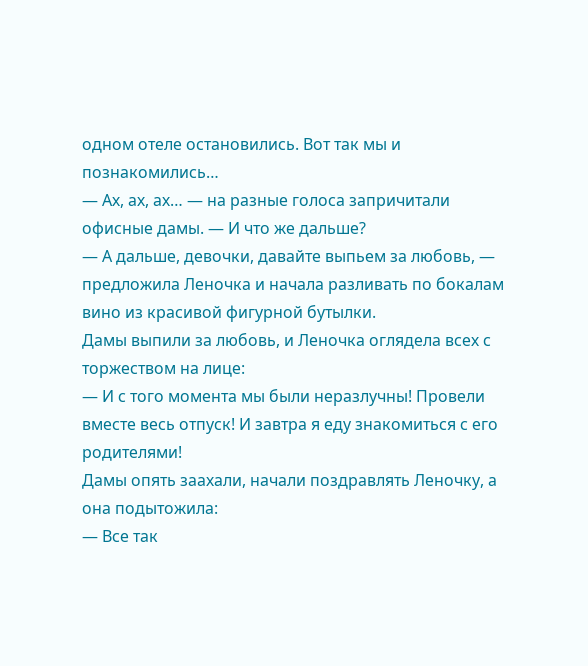одном отеле остановились. Вот так мы и познакомились…
— Ах, ах, ах… — на разные голоса запричитали офисные дамы. — И что же дальше?
— А дальше, девочки, давайте выпьем за любовь, — предложила Леночка и начала разливать по бокалам вино из красивой фигурной бутылки.
Дамы выпили за любовь, и Леночка оглядела всех с торжеством на лице:
— И с того момента мы были неразлучны! Провели вместе весь отпуск! И завтра я еду знакомиться с его родителями!
Дамы опять заахали, начали поздравлять Леночку, а она подытожила:
— Все так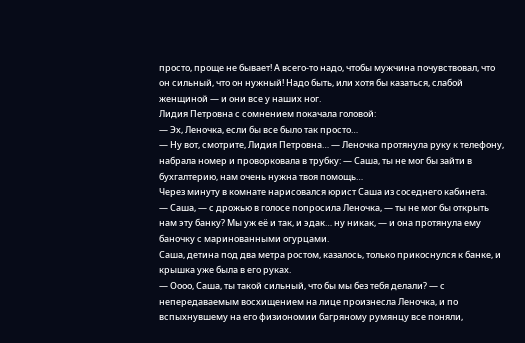просто, проще не бывает! А всего-то надо, чтобы мужчина почувствовал, что он сильный, что он нужный! Надо быть, или хотя бы казаться, слабой женщиной — и они все у наших ног.
Лидия Петровна с сомнением покачала головой:
— Эх, Леночка, если бы все было так просто…
— Ну вот, смотрите, Лидия Петровна… — Леночка протянула руку к телефону, набрала номер и проворковала в трубку: — Саша, ты не мог бы зайти в бухгалтерию, нам очень нужна твоя помощь…
Через минуту в комнате нарисовался юрист Саша из соседнего кабинета.
— Саша, — с дрожью в голосе попросила Леночка, — ты не мог бы открыть нам эту банку? Мы уж её и так, и эдак… ну никак, — и она протянула ему баночку с маринованными огурцами.
Саша, детина под два метра ростом, казалось, только прикоснулся к банке, и крышка уже была в его руках.
— Оооо, Саша, ты такой сильный, что бы мы без тебя делали? — с непередаваемым восхищением на лице произнесла Леночка, и по вспыхнувшему на его физиономии багряному румянцу все поняли,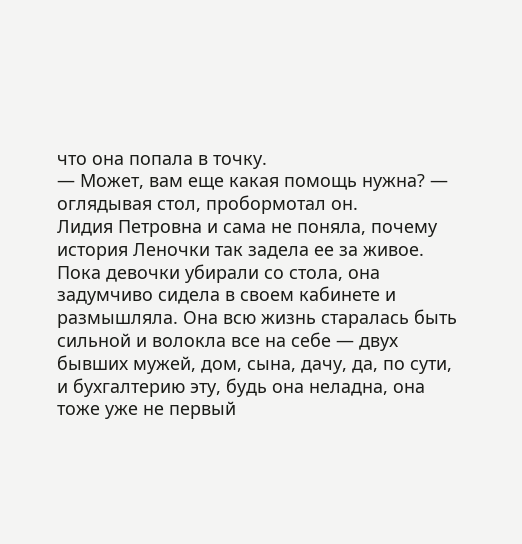что она попала в точку.
— Может, вам еще какая помощь нужна? — оглядывая стол, пробормотал он.
Лидия Петровна и сама не поняла, почему история Леночки так задела ее за живое. Пока девочки убирали со стола, она задумчиво сидела в своем кабинете и размышляла. Она всю жизнь старалась быть сильной и волокла все на себе — двух бывших мужей, дом, сына, дачу, да, по сути, и бухгалтерию эту, будь она неладна, она тоже уже не первый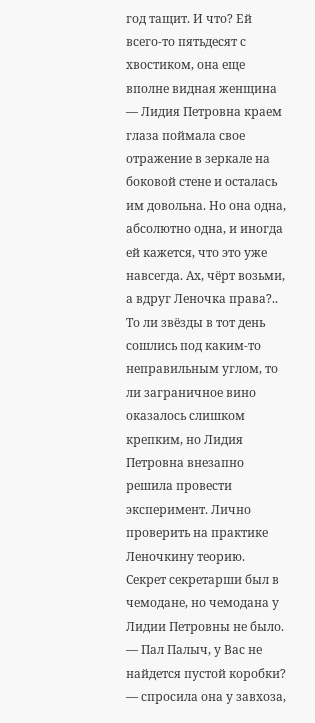год тащит. И что? Ей всего-то пятьдесят с хвостиком, она еще вполне видная женщина — Лидия Петровна краем глаза поймала свое отражение в зеркале на боковой стене и осталась им довольна. Но она одна, абсолютно одна, и иногда ей кажется, что это уже навсегда. Ах, чёрт возьми, а вдруг Леночка права?..
То ли звёзды в тот день сошлись под каким-то неправильным углом, то ли заграничное вино оказалось слишком крепким, но Лидия Петровна внезапно решила провести эксперимент. Лично проверить на практике Леночкину теорию. Секрет секретарши был в чемодане, но чемодана у Лидии Петровны не было.
— Пал Палыч, у Вас не найдется пустой коробки? — спросила она у завхоза,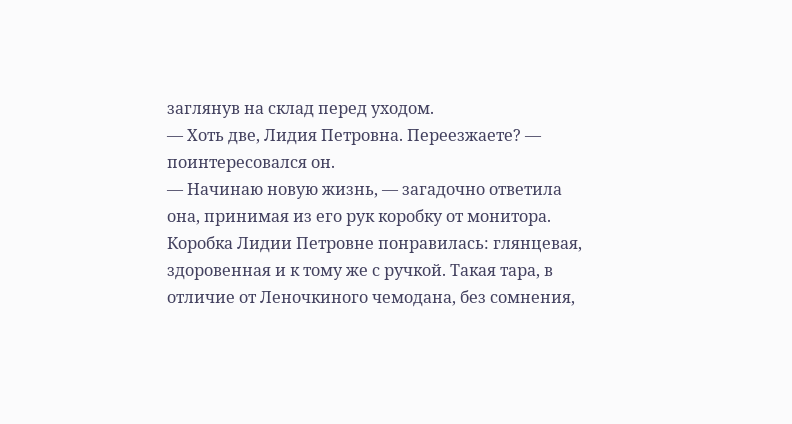заглянув на склад перед уходом.
— Хоть две, Лидия Петровна. Переезжаете? — поинтересовался он.
— Начинаю новую жизнь, — загадочно ответила она, принимая из его рук коробку от монитора.
Коробка Лидии Петровне понравилась: глянцевая, здоровенная и к тому же с ручкой. Такая тара, в отличие от Леночкиного чемодана, без сомнения,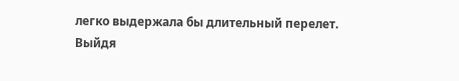легко выдержала бы длительный перелет.
Выйдя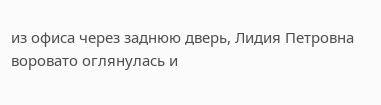из офиса через заднюю дверь, Лидия Петровна воровато оглянулась и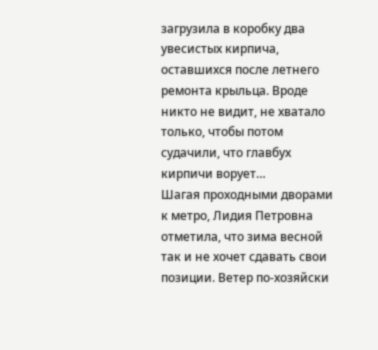загрузила в коробку два увесистых кирпича, оставшихся после летнего ремонта крыльца. Вроде никто не видит, не хватало только, чтобы потом судачили, что главбух кирпичи ворует…
Шагая проходными дворами к метро, Лидия Петровна отметила, что зима весной так и не хочет сдавать свои позиции. Ветер по-хозяйски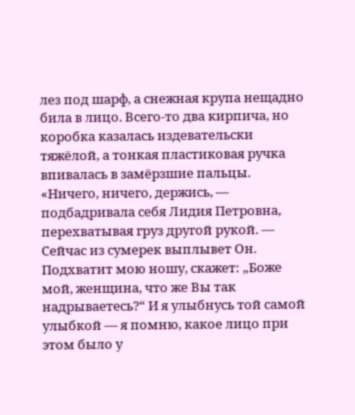лез под шарф, а снежная крупа нещадно била в лицо. Всего-то два кирпича, но коробка казалась издевательски тяжёлой, а тонкая пластиковая ручка впивалась в замёрзшие пальцы.
«Ничего, ничего, держись, — подбадривала себя Лидия Петровна, перехватывая груз другой рукой. — Сейчас из сумерек выплывет Он. Подхватит мою ношу, скажет: „Боже мой, женщина, что же Вы так надрываетесь?“ И я улыбнусь той самой улыбкой — я помню, какое лицо при этом было у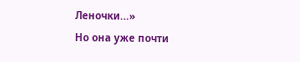Леночки...»
Но она уже почти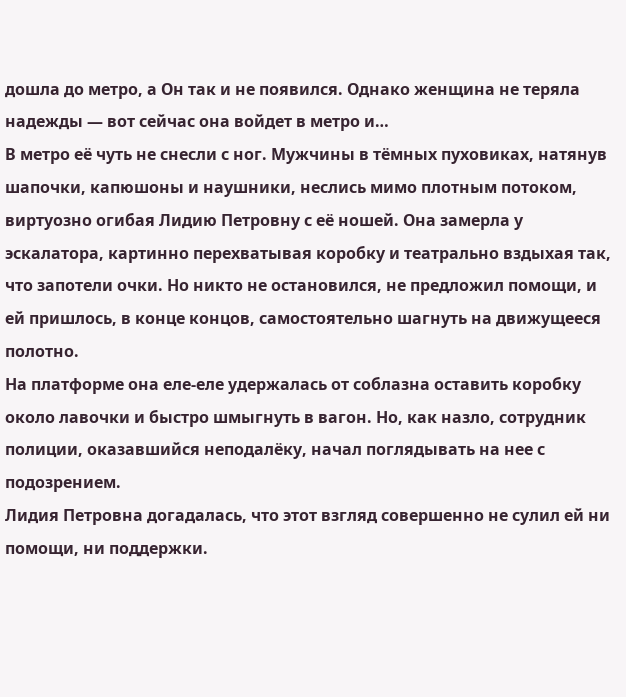дошла до метро, а Он так и не появился. Однако женщина не теряла надежды — вот сейчас она войдет в метро и…
В метро её чуть не снесли с ног. Мужчины в тёмных пуховиках, натянув шапочки, капюшоны и наушники, неслись мимо плотным потоком, виртуозно огибая Лидию Петровну с её ношей. Она замерла у эскалатора, картинно перехватывая коробку и театрально вздыхая так, что запотели очки. Но никто не остановился, не предложил помощи, и ей пришлось, в конце концов, самостоятельно шагнуть на движущееся полотно.
На платформе она еле-еле удержалась от соблазна оставить коробку около лавочки и быстро шмыгнуть в вагон. Но, как назло, сотрудник полиции, оказавшийся неподалёку, начал поглядывать на нее с подозрением.
Лидия Петровна догадалась, что этот взгляд совершенно не сулил ей ни помощи, ни поддержки.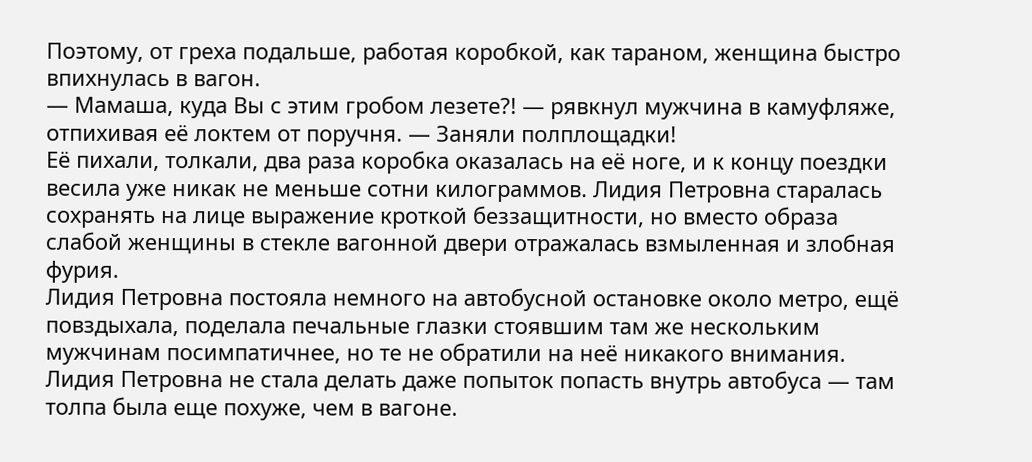Поэтому, от греха подальше, работая коробкой, как тараном, женщина быстро впихнулась в вагон.
— Мамаша, куда Вы с этим гробом лезете?! — рявкнул мужчина в камуфляже, отпихивая её локтем от поручня. — Заняли полплощадки!
Её пихали, толкали, два раза коробка оказалась на её ноге, и к концу поездки весила уже никак не меньше сотни килограммов. Лидия Петровна старалась сохранять на лице выражение кроткой беззащитности, но вместо образа слабой женщины в стекле вагонной двери отражалась взмыленная и злобная фурия.
Лидия Петровна постояла немного на автобусной остановке около метро, ещё повздыхала, поделала печальные глазки стоявшим там же нескольким мужчинам посимпатичнее, но те не обратили на неё никакого внимания.
Лидия Петровна не стала делать даже попыток попасть внутрь автобуса — там толпа была еще похуже, чем в вагоне.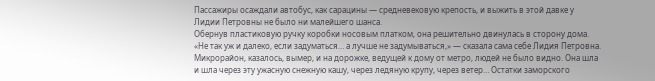Пассажиры осаждали автобус, как сарацины — средневековую крепость, и выжить в этой давке у Лидии Петровны не было ни малейшего шанса.
Обернув пластиковую ручку коробки носовым платком, она решительно двинулась в сторону дома. «Не так уж и далеко, если задуматься… а лучше не задумываться,» — сказала сама себе Лидия Петровна.
Микрорайон, казалось, вымер, и на дорожке, ведущей к дому от метро, людей не было видно. Она шла и шла через эту ужасную снежную кашу, через ледяную крупу, через ветер… Остатки заморского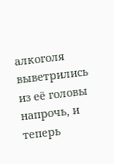алкоголя выветрились из её головы напрочь, и теперь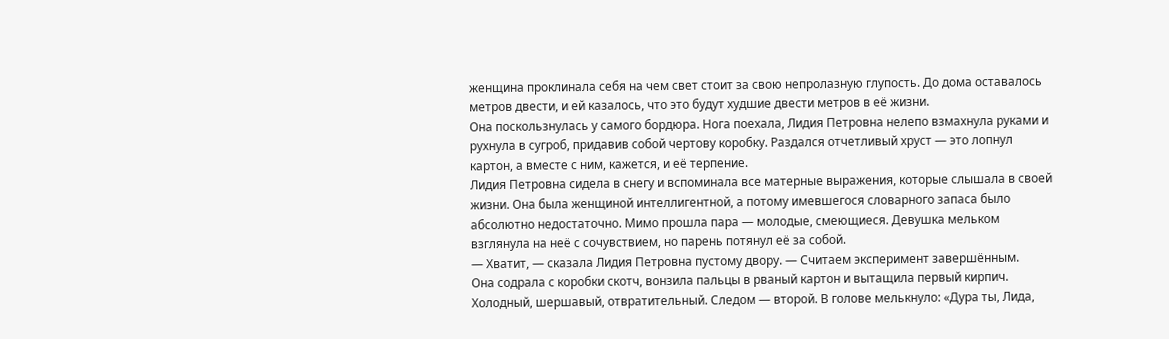женщина проклинала себя на чем свет стоит за свою непролазную глупость. До дома оставалось метров двести, и ей казалось, что это будут худшие двести метров в её жизни.
Она поскользнулась у самого бордюра. Нога поехала, Лидия Петровна нелепо взмахнула руками и рухнула в сугроб, придавив собой чертову коробку. Раздался отчетливый хруст — это лопнул картон, а вместе с ним, кажется, и её терпение.
Лидия Петровна сидела в снегу и вспоминала все матерные выражения, которые слышала в своей жизни. Она была женщиной интеллигентной, а потому имевшегося словарного запаса было абсолютно недостаточно. Мимо прошла пара — молодые, смеющиеся. Девушка мельком взглянула на неё с сочувствием, но парень потянул её за собой.
— Хватит, — сказала Лидия Петровна пустому двору. — Считаем эксперимент завершённым.
Она содрала с коробки скотч, вонзила пальцы в рваный картон и вытащила первый кирпич. Холодный, шершавый, отвратительный. Следом — второй. В голове мелькнуло: «Дура ты, Лида,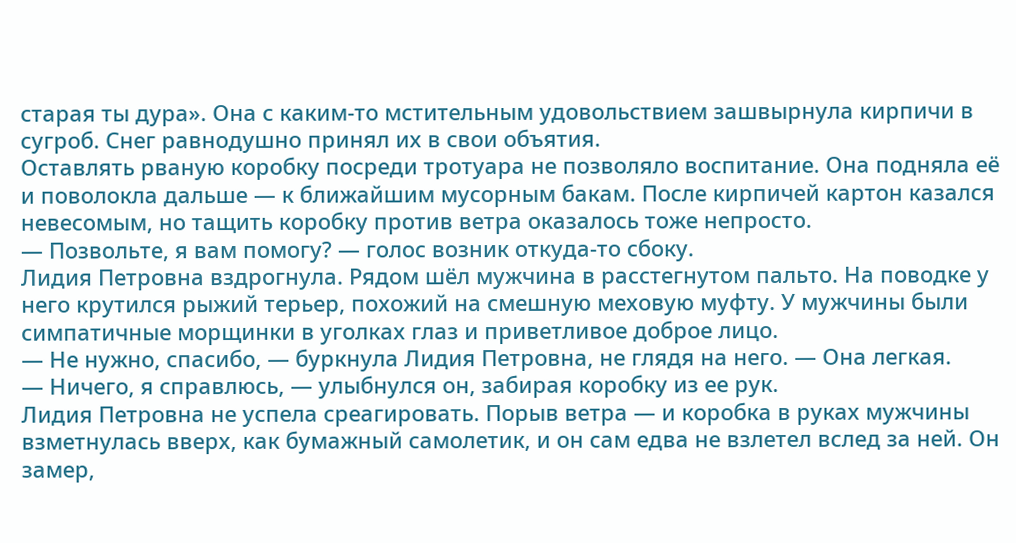старая ты дура». Она с каким-то мстительным удовольствием зашвырнула кирпичи в сугроб. Снег равнодушно принял их в свои объятия.
Оставлять рваную коробку посреди тротуара не позволяло воспитание. Она подняла её и поволокла дальше — к ближайшим мусорным бакам. После кирпичей картон казался невесомым, но тащить коробку против ветра оказалось тоже непросто.
— Позвольте, я вам помогу? — голос возник откуда-то сбоку.
Лидия Петровна вздрогнула. Рядом шёл мужчина в расстегнутом пальто. На поводке у него крутился рыжий терьер, похожий на смешную меховую муфту. У мужчины были симпатичные морщинки в уголках глаз и приветливое доброе лицо.
— Не нужно, спасибо, — буркнула Лидия Петровна, не глядя на него. — Она легкая.
— Ничего, я справлюсь, — улыбнулся он, забирая коробку из ее рук.
Лидия Петровна не успела среагировать. Порыв ветра — и коробка в руках мужчины взметнулась вверх, как бумажный самолетик, и он сам едва не взлетел вслед за ней. Он замер,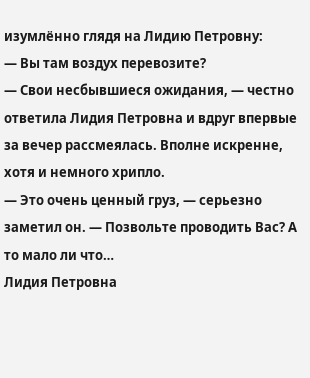изумлённо глядя на Лидию Петровну:
— Вы там воздух перевозите?
— Свои несбывшиеся ожидания, — честно ответила Лидия Петровна и вдруг впервые за вечер рассмеялась. Вполне искренне, хотя и немного хрипло.
— Это очень ценный груз, — серьезно заметил он. — Позвольте проводить Вас? А то мало ли что…
Лидия Петровна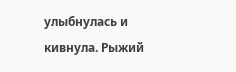улыбнулась и кивнула. Рыжий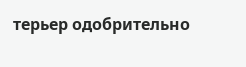терьер одобрительно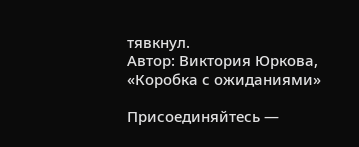тявкнул.
Автор: Виктория Юркова, «Коробка с ожиданиями»

Присоединяйтесь —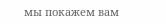мы покажем вам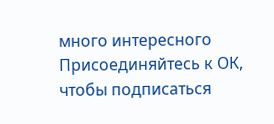много интересного
Присоединяйтесь к ОК, чтобы подписаться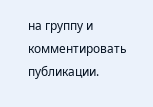на группу и комментировать публикации.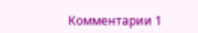Комментарии 1